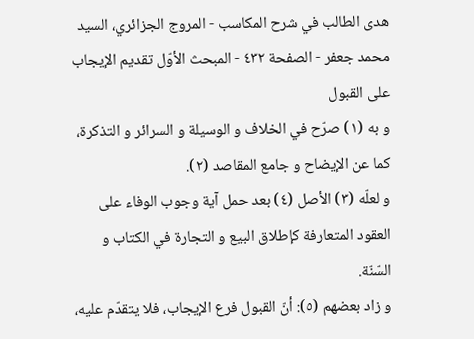هدى الطالب في شرح المكاسب - المروج الجزائري، السيد محمد جعفر - الصفحة ٤٣٢ - المبحث الأوّل تقديم الإيجاب على القبول
و به (١) صرّح في الخلاف و الوسيلة و السرائر و التذكرة، كما عن الإيضاح و جامع المقاصد (٢).
و لعلّه (٣) الأصل (٤) بعد حمل آية وجوب الوفاء على العقود المتعارفة كإطلاق البيع و التجارة في الكتاب و السّنّة.
و زاد بعضهم (٥): أنّ القبول فرع الإيجاب، فلا يتقدّم عليه،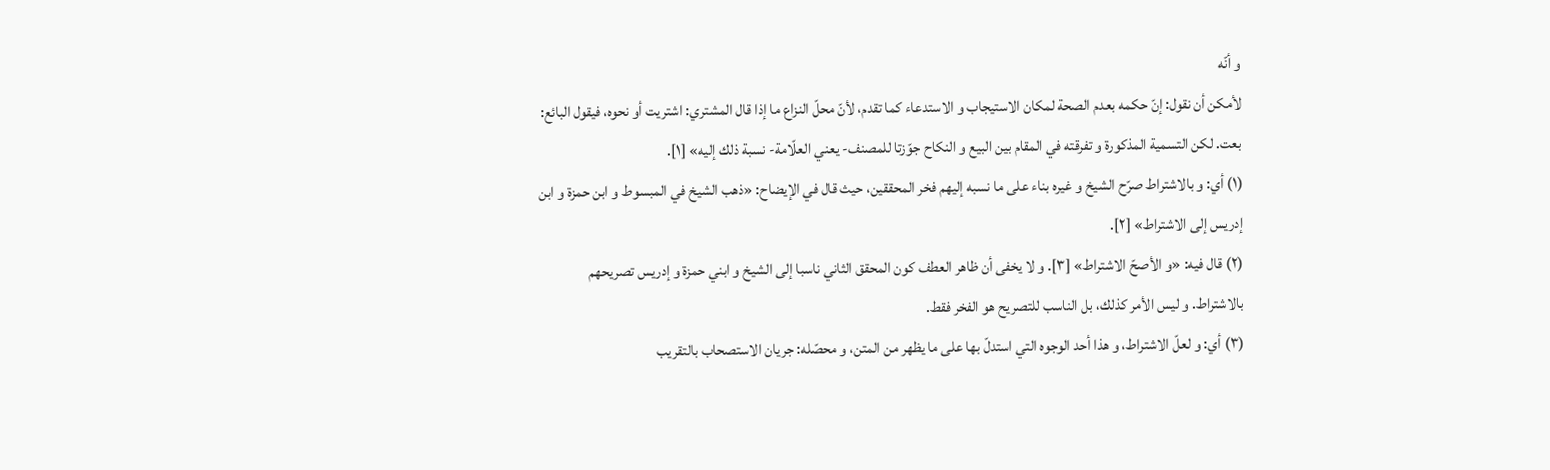و أنّه
لأمكن أن نقول: إنّ حكمه بعدم الصحة لمكان الاستيجاب و الاستدعاء كما تقدم، لأنّ محلّ النزاع ما إذا قال المشتري: اشتريت أو نحوه، فيقول البائع: بعت. لكن التسمية المذكورة و تفرقته في المقام بين البيع و النكاح جوّزتا للمصنف- يعني العلّامة- نسبة ذلك إليه» [١].
(١) أي: و بالاشتراط صرّح الشيخ و غيره بناء على ما نسبه إليهم فخر المحققين، حيث قال في الإيضاح: «ذهب الشيخ في المبسوط و ابن حمزة و ابن إدريس إلى الاشتراط» [٢].
(٢) قال فيه: «و الأصحّ الاشتراط» [٣]. و لا يخفى أن ظاهر العطف كون المحقق الثاني ناسبا إلى الشيخ و ابني حمزة و إدريس تصريحهم بالاشتراط. و ليس الأمر كذلك، بل الناسب للتصريح هو الفخر فقط.
(٣) أي: و لعلّ الاشتراط، و هذا أحد الوجوه التي استدلّ بها على ما يظهر من المتن، و محصّله: جريان الاستصحاب بالتقريب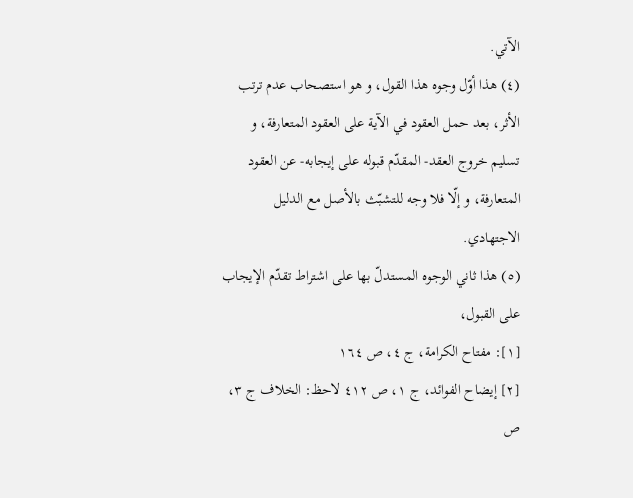الآتي.
(٤) هذا أوّل وجوه هذا القول، و هو استصحاب عدم ترتب الأثر، بعد حمل العقود في الآية على العقود المتعارفة، و تسليم خروج العقد- المقدّم قبوله على إيجابه- عن العقود المتعارفة، و إلّا فلا وجه للتشبّث بالأصل مع الدليل الاجتهادي.
(٥) هذا ثاني الوجوه المستدلّ بها على اشتراط تقدّم الإيجاب على القبول،
[١]: مفتاح الكرامة، ج ٤، ص ١٦٤
[٢] إيضاح الفوائد، ج ١، ص ٤١٢ لاحظ: الخلاف ج ٣، ص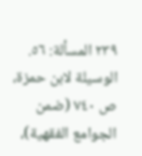٢٣٩ المسألة: ٥٦. الوسيلة لابن حمزة، ص ٧٤٠ (ضمن الجوامع الفقهية)،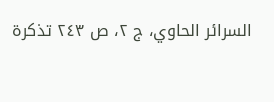السرائر الحاوي، ج ٢، ص ٢٤٣ تذكرة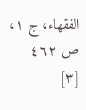الفقهاء، ج ١، ص ٤٦٢
[٣]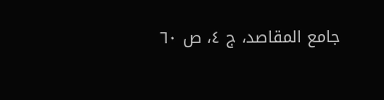جامع المقاصد، ج ٤، ص ٦٠